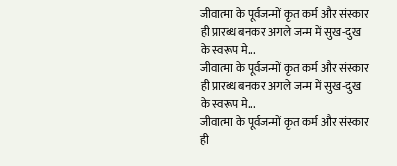जीवात्मा के पूर्वजन्मों कृत कर्म और संस्कार ही प्रारब्ध बनकर अगले जन्म में सुख-दुख के स्वरूप मे...
जीवात्मा के पूर्वजन्मों कृत कर्म और संस्कार ही प्रारब्ध बनकर अगले जन्म में सुख-दुख के स्वरूप मे...
जीवात्मा के पूर्वजन्मों कृत कर्म और संस्कार ही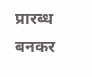प्रारब्ध बनकर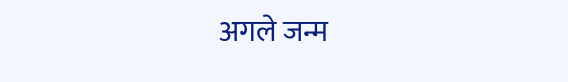अगले जन्म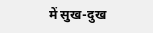में सुख-दुख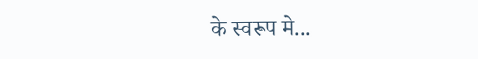के स्वरूप मे...